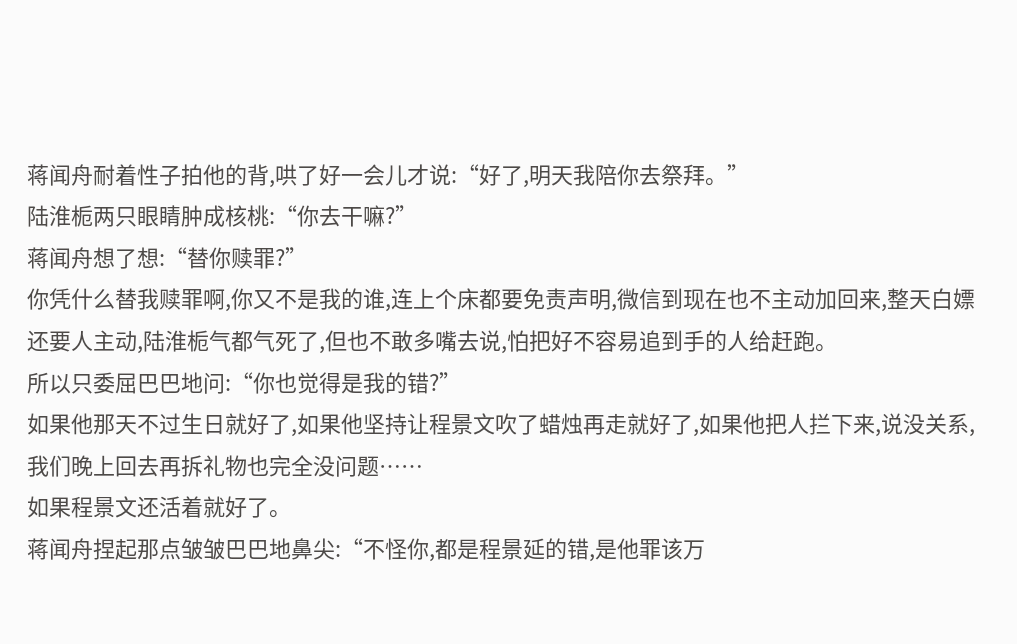蒋闻舟耐着性子拍他的背,哄了好一会儿才说:“好了,明天我陪你去祭拜。”
陆淮栀两只眼睛肿成核桃:“你去干嘛?”
蒋闻舟想了想:“替你赎罪?”
你凭什么替我赎罪啊,你又不是我的谁,连上个床都要免责声明,微信到现在也不主动加回来,整天白嫖还要人主动,陆淮栀气都气死了,但也不敢多嘴去说,怕把好不容易追到手的人给赶跑。
所以只委屈巴巴地问:“你也觉得是我的错?”
如果他那天不过生日就好了,如果他坚持让程景文吹了蜡烛再走就好了,如果他把人拦下来,说没关系,我们晚上回去再拆礼物也完全没问题……
如果程景文还活着就好了。
蒋闻舟捏起那点皱皱巴巴地鼻尖:“不怪你,都是程景延的错,是他罪该万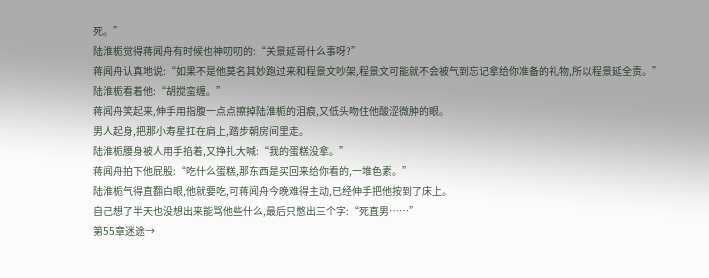死。”
陆淮栀觉得蒋闻舟有时候也神叨叨的:“关景延哥什么事呀?”
蒋闻舟认真地说:“如果不是他莫名其妙跑过来和程景文吵架,程景文可能就不会被气到忘记拿给你准备的礼物,所以程景延全责。”
陆淮栀看着他:“胡搅蛮缠。”
蒋闻舟笑起来,伸手用指腹一点点擦掉陆淮栀的泪痕,又低头吻住他酸涩微肿的眼。
男人起身,把那小寿星扛在肩上,踏步朝房间里走。
陆淮栀腰身被人用手掐着,又挣扎大喊:“我的蛋糕没拿。”
蒋闻舟拍下他屁股:“吃什么蛋糕,那东西是买回来给你看的,一堆色素。”
陆淮栀气得直翻白眼,他就要吃,可蒋闻舟今晚难得主动,已经伸手把他按到了床上。
自己想了半天也没想出来能骂他些什么,最后只憋出三个字:“死直男……”
第55章迷途→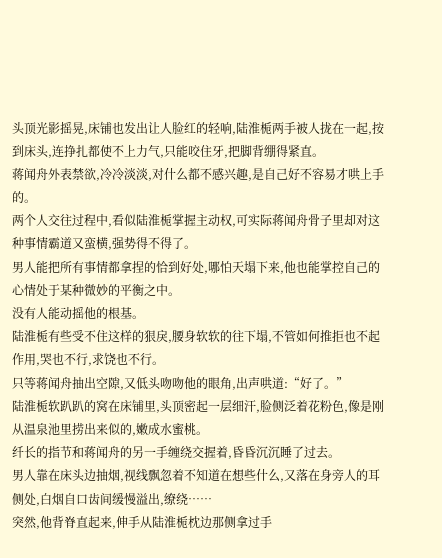头顶光影摇晃,床铺也发出让人脸红的轻响,陆淮栀两手被人拢在一起,按到床头,连挣扎都使不上力气,只能咬住牙,把脚背绷得紧直。
蒋闻舟外表禁欲,冷冷淡淡,对什么都不感兴趣,是自己好不容易才哄上手的。
两个人交往过程中,看似陆淮栀掌握主动权,可实际蒋闻舟骨子里却对这种事情霸道又蛮横,强势得不得了。
男人能把所有事情都拿捏的恰到好处,哪怕天塌下来,他也能掌控自己的心情处于某种微妙的平衡之中。
没有人能动摇他的根基。
陆淮栀有些受不住这样的狠戾,腰身软软的往下塌,不管如何推拒也不起作用,哭也不行,求饶也不行。
只等蒋闻舟抽出空隙,又低头吻吻他的眼角,出声哄道:“好了。”
陆淮栀软趴趴的窝在床铺里,头顶密起一层细汗,脸侧泛着花粉色,像是刚从温泉池里捞出来似的,嫩成水蜜桃。
纤长的指节和蒋闻舟的另一手缠绕交握着,昏昏沉沉睡了过去。
男人靠在床头边抽烟,视线飘忽着不知道在想些什么,又落在身旁人的耳侧处,白烟自口齿间缓慢溢出,缭绕……
突然,他背脊直起来,伸手从陆淮栀枕边那侧拿过手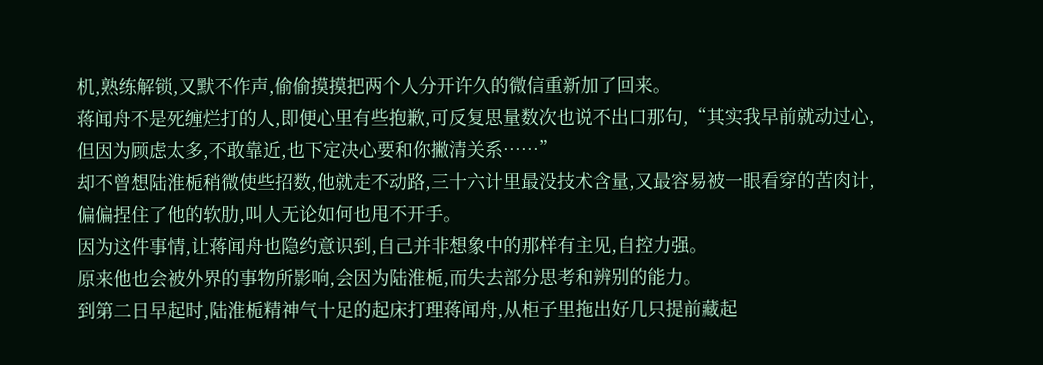机,熟练解锁,又默不作声,偷偷摸摸把两个人分开许久的微信重新加了回来。
蒋闻舟不是死缠烂打的人,即便心里有些抱歉,可反复思量数次也说不出口那句,“其实我早前就动过心,但因为顾虑太多,不敢靠近,也下定决心要和你撇清关系……”
却不曾想陆淮栀稍微使些招数,他就走不动路,三十六计里最没技术含量,又最容易被一眼看穿的苦肉计,偏偏捏住了他的软肋,叫人无论如何也甩不开手。
因为这件事情,让蒋闻舟也隐约意识到,自己并非想象中的那样有主见,自控力强。
原来他也会被外界的事物所影响,会因为陆淮栀,而失去部分思考和辨别的能力。
到第二日早起时,陆淮栀精神气十足的起床打理蒋闻舟,从柜子里拖出好几只提前藏起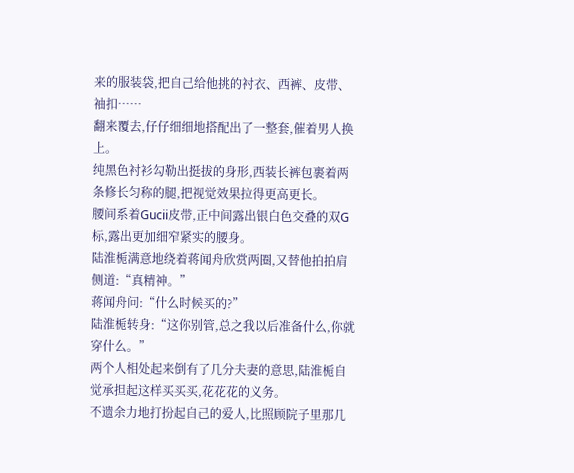来的服装袋,把自己给他挑的衬衣、西裤、皮带、袖扣……
翻来覆去,仔仔细细地搭配出了一整套,催着男人换上。
纯黑色衬衫勾勒出挺拔的身形,西装长裤包裹着两条修长匀称的腿,把视觉效果拉得更高更长。
腰间系着Gucii皮带,正中间露出银白色交叠的双G标,露出更加细窄紧实的腰身。
陆淮栀满意地绕着蒋闻舟欣赏两圈,又替他拍拍肩侧道:“真精神。”
蒋闻舟问:“什么时候买的?”
陆淮栀转身:“这你别管,总之我以后准备什么,你就穿什么。”
两个人相处起来倒有了几分夫妻的意思,陆淮栀自觉承担起这样买买买,花花花的义务。
不遗余力地打扮起自己的爱人,比照顾院子里那几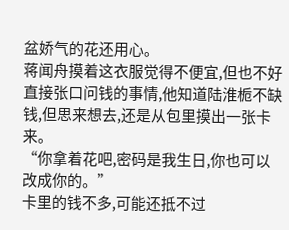盆娇气的花还用心。
蒋闻舟摸着这衣服觉得不便宜,但也不好直接张口问钱的事情,他知道陆淮栀不缺钱,但思来想去,还是从包里摸出一张卡来。
“你拿着花吧,密码是我生日,你也可以改成你的。”
卡里的钱不多,可能还抵不过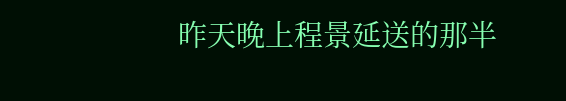昨天晚上程景延送的那半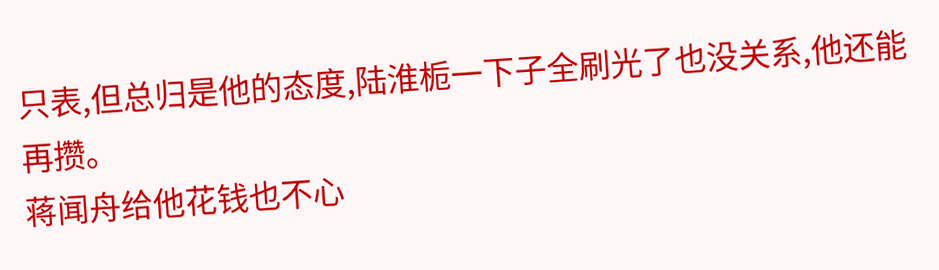只表,但总归是他的态度,陆淮栀一下子全刷光了也没关系,他还能再攒。
蒋闻舟给他花钱也不心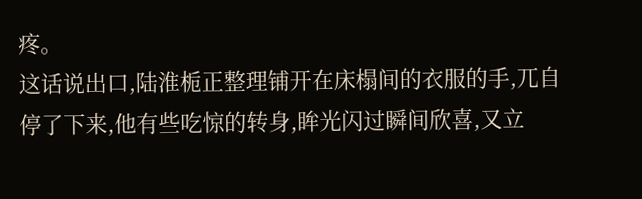疼。
这话说出口,陆淮栀正整理铺开在床榻间的衣服的手,兀自停了下来,他有些吃惊的转身,眸光闪过瞬间欣喜,又立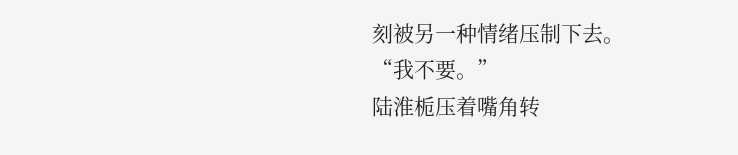刻被另一种情绪压制下去。
“我不要。”
陆淮栀压着嘴角转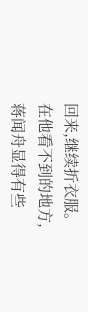回来,继续折衣服。
在他看不到的地方,蒋闻舟显得有些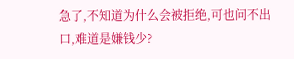急了,不知道为什么会被拒绝,可也问不出口,难道是嫌钱少?